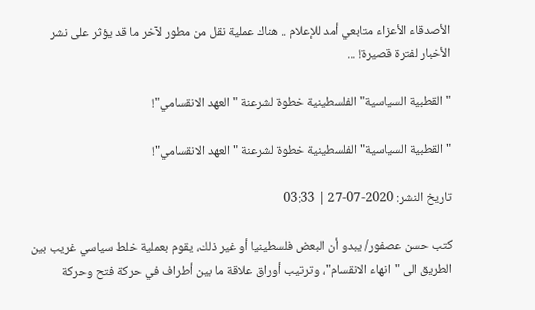الأصدقاء الأعزاء متابعي أمد للإعلام .. هناك عملية نقل من مطور لآخر ما قد يؤثر على نشر الأخبار لفترة قصيرة! ...

"القطبية السياسية" الفلسطينية خطوة لشرعنة "العهد الانقسامي"!

"القطبية السياسية" الفلسطينية خطوة لشرعنة "العهد الانقسامي"!

تاريخ النشر: 2020-07-27 | 03:33

كتب حسن عصفور/ يبدو أن البعض فلسطينيا أو غير ذلك، يقوم بعملية خلط سياسي غريب بين الطريق الى "انهاء الانقسام"، وترتيب أوراق علاقة ما بين أطراف في حركة فتح وحركة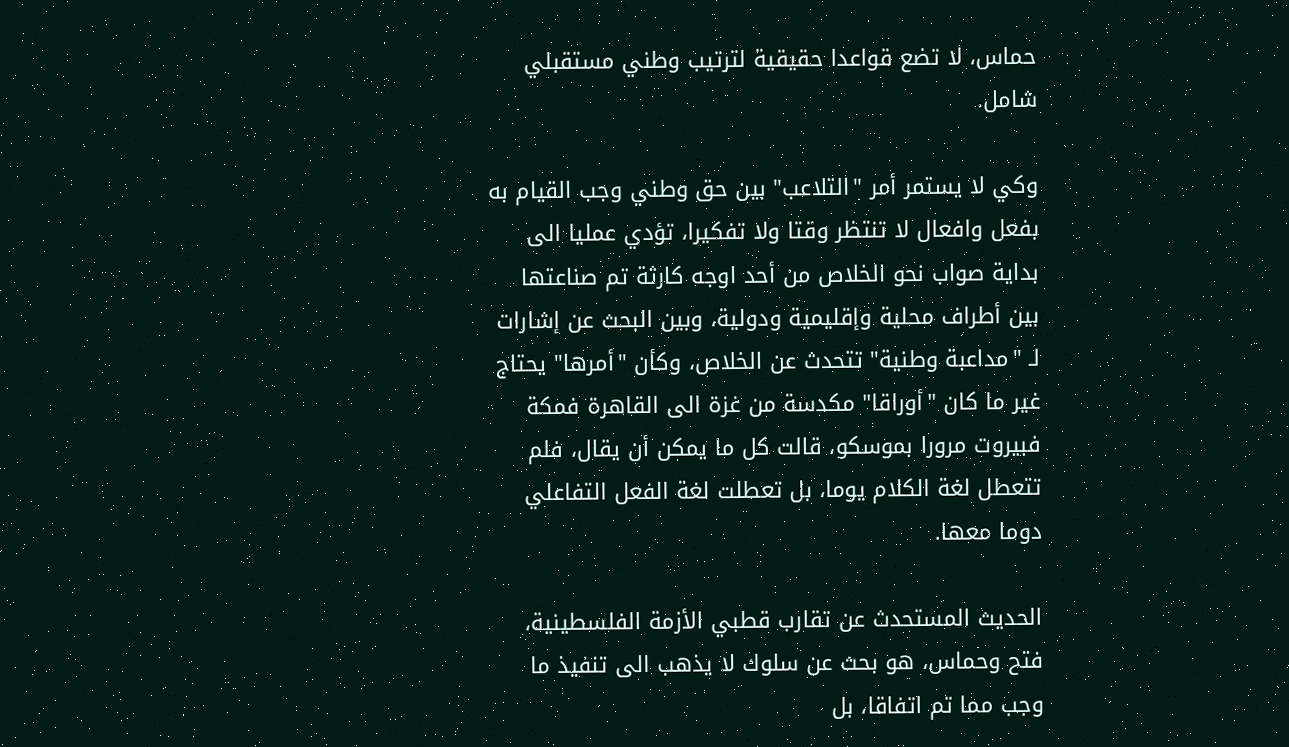حماس، لا تضع قواعدا حقيقية لترتيب وطني مستقبلي شامل.

وكي لا يستمر أمر "التلاعب" بين حق وطني وجب القيام به بفعل وافعال لا تنتظر وقتا ولا تفكيرا، تؤدي عمليا الى بداية صواب نحو الخلاص من أحد اوجه كارثة تم صناعتها بين أطراف محلية وإقليمية ودولية، وبين البحث عن إشارات لـ "مداعبة وطنية" تتحدث عن الخلاص، وكأن "أمرها" يحتاج غير ما كان "أوراقا" مكدسة من غزة الى القاهرة فمكة فبيروت مرورا بموسكو، قالت كل ما يمكن أن يقال، فلم تتعطل لغة الكلام يوما، بل تعطلت لغة الفعل التفاعلي دوما معها.

الحديث المستحدث عن تقارب قطبي الأزمة الفلسطينية، فتح وحماس، هو بحث عن سلوك لا يذهب الى تنفيذ ما وجب مما تم اتفاقا، بل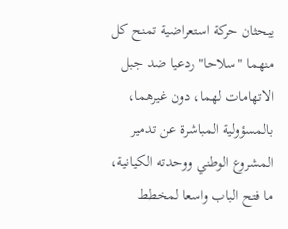يبحثان حركة استعراضية تمنح كل منهما "سلاحا" ردعيا ضد جبل الاتهامات لهما، دون غيرهما، بالمسؤولية المباشرة عن تدمير المشروع الوطني ووحدته الكيانية، ما فتح الباب واسعا لمخطط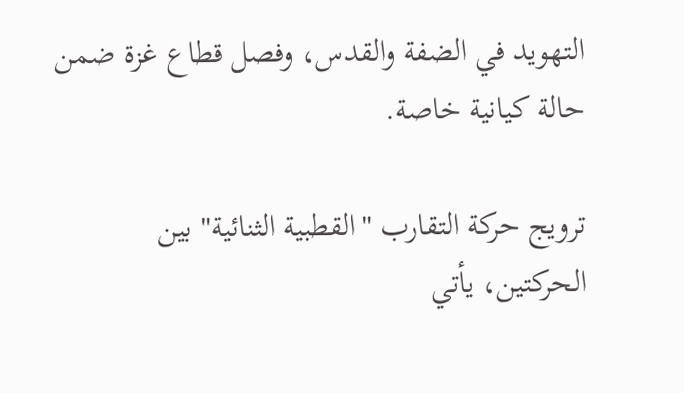التهويد في الضفة والقدس، وفصل قطاع غزة ضمن حالة كيانية خاصة.

ترويج حركة التقارب "القطبية الثنائية" بين الحركتين، يأتي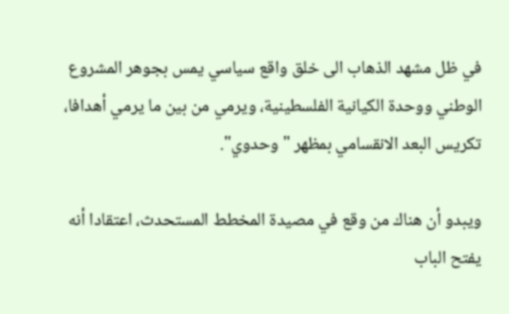في ظل مشهد الذهاب الى خلق واقع سياسي يمس بجوهر المشروع الوطني ووحدة الكيانية الفلسطينية، ويرمي من بين ما يرمي أهدافا، تكريس البعد الانقسامي بمظهر "وحدوي".

ويبدو أن هناك من وقع في مصيدة المخطط المستحدث، اعتقادا أنه يفتح الباب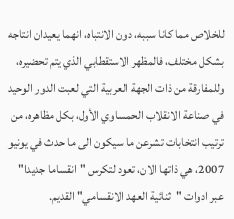للخلاص مما كانا سببه، دون الانتباه، انهما يعيدان انتاجه بشكل مختلف، فالمظهر الاستقطابي الذي يتم تحضيره، وللمفارقة من ذات الجهة العربية التي لعبت الدور الوحيد في صناعة الانقلاب الحمساوي الأول، بكل مظاهره، من ترتيب انتخابات تشرعن ما سيكون الى ما حدث في يونيو 2007، هي ذاتها الان، تعود لتكرس "انقساما جديدا" عبر ادوات "ثنائية العهد الانقسامي" القديم.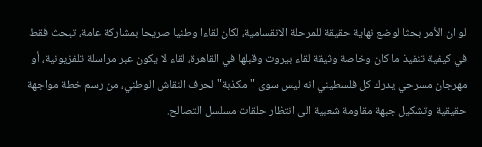لو ان الأمر بحثا لوضع نهاية حقيقة للمرحلة الانقسامية، لكان لقاءا وطنيا صريحا بمشاركة عامة، تبحث فقط في كيفية تنفيذ ما كان وخاصة وثيقة لقاء بيروت وقبلها في القاهرة، لقاء لا يكون عبر مراسلة تلفزيونية، أو مهرجان مسرحي يدرك كل فلسطيني انه ليس سوى "مكذبة" لحرف النقاش الوطني، من رسم خطة مواجهة حقيقية وتشكيل جبهة مقاومة شعبية الى انتظار حلقات مسلسل التصالح.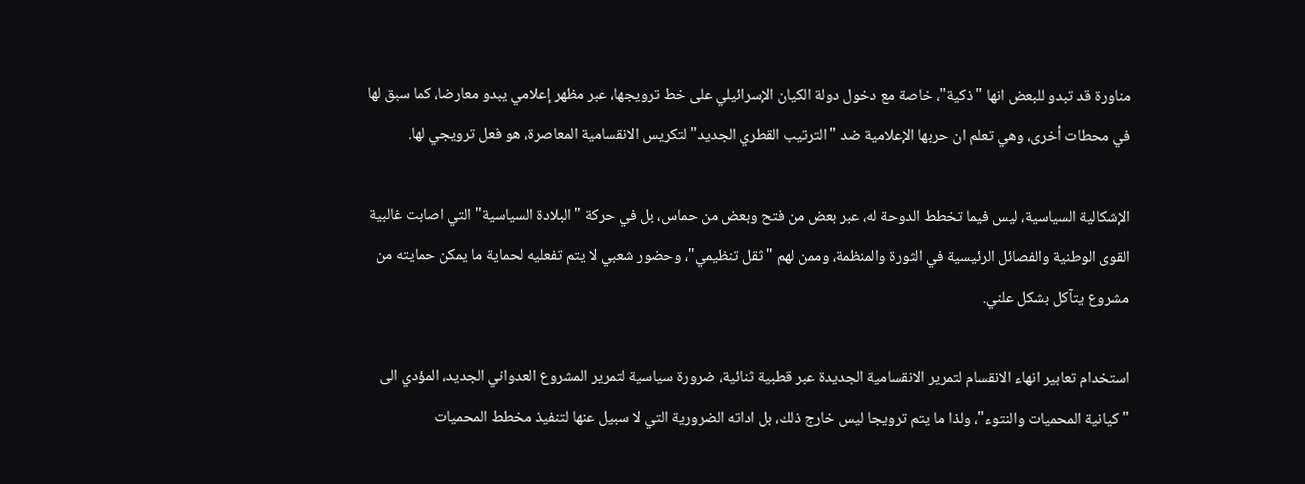مناورة قد تبدو للبعض انها "ذكية"، خاصة مع دخول دولة الكيان الإسرائيلي على خط ترويجها، عبر مظهر إعلامي يبدو معارضا، كما سبق لها في محطات أخرى، وهي تعلم ان حربها الإعلامية ضد "الترتيب القطري الجديد" لتكريس الانقسامية المعاصرة، هو فعل ترويجي لها.

الإشكالية السياسية، ليس فيما تخطط الدوحة له، عبر بعض من فتح وبعض من حماس، بل في حركة "البلادة السياسية" التي اصابت غالبية القوى الوطنية والفصائل الرئيسية في الثورة والمنظمة، وممن لهم "ثقل تنظيمي"، وحضور شعبي لا يتم تفعليه لحماية ما يمكن حمايته من مشروع يتآكل بشكل علني.

استخدام تعابير انهاء الانقسام لتمرير الانقسامية الجديدة عبر قطبية ثنائية، ضرورة سياسية لتمرير المشروع العدواني الجديد، المؤدي الى "كيانية المحميات والنتوء"، ولذا ما يتم ترويجا ليس خارج ذلك، بل اداته الضرورية التي لا سبيل عنها لتنفيذ مخطط المحميات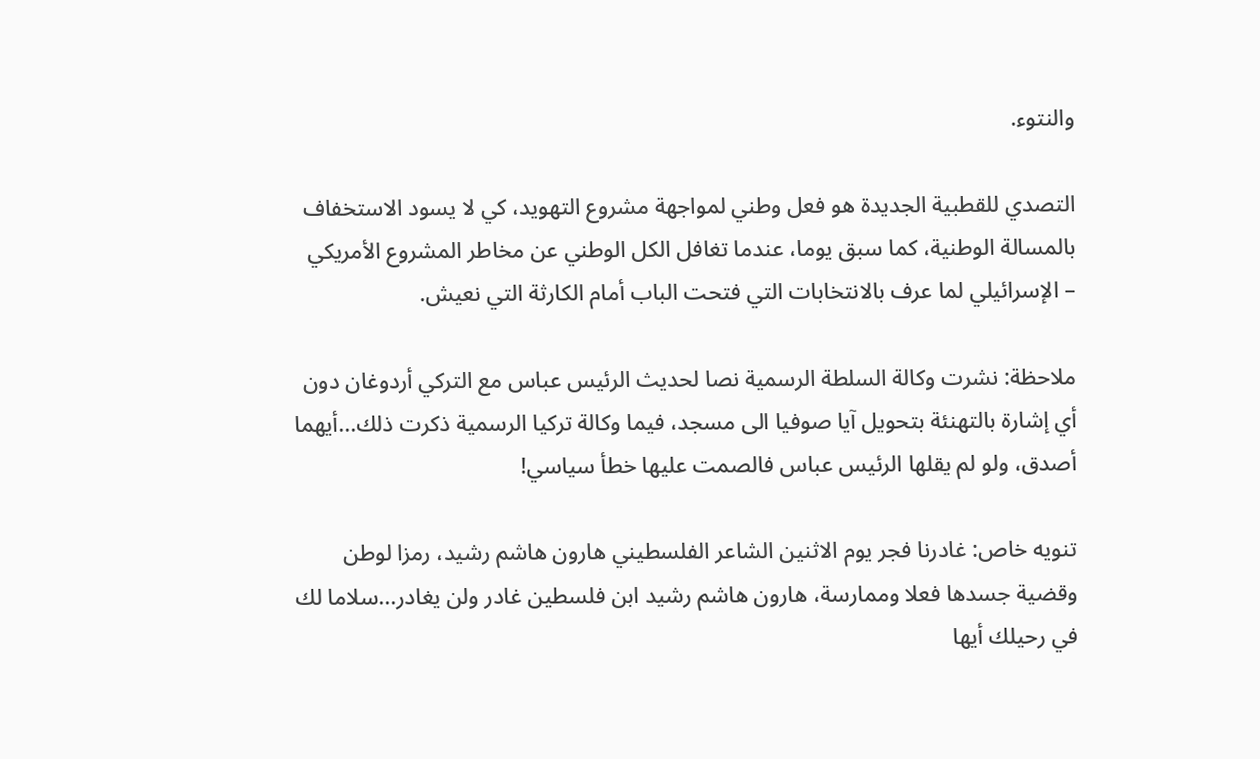والنتوء.

التصدي للقطبية الجديدة هو فعل وطني لمواجهة مشروع التهويد، كي لا يسود الاستخفاف بالمسالة الوطنية، كما سبق يوما، عندما تغافل الكل الوطني عن مخاطر المشروع الأمريكي – الإسرائيلي لما عرف بالانتخابات التي فتحت الباب أمام الكارثة التي نعيش.

ملاحظة: نشرت وكالة السلطة الرسمية نصا لحديث الرئيس عباس مع التركي أردوغان دون أي إشارة بالتهنئة بتحويل آيا صوفيا الى مسجد، فيما وكالة تركيا الرسمية ذكرت ذلك...أيهما أصدق، ولو لم يقلها الرئيس عباس فالصمت عليها خطأ سياسي!

تنويه خاص: غادرنا فجر يوم الاثنين الشاعر الفلسطيني هارون هاشم رشيد، رمزا لوطن وقضية جسدها فعلا وممارسة، هارون هاشم رشيد ابن فلسطين غادر ولن يغادر...سلاما لك في رحيلك أيها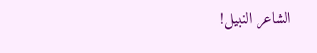الشاعر النبيل!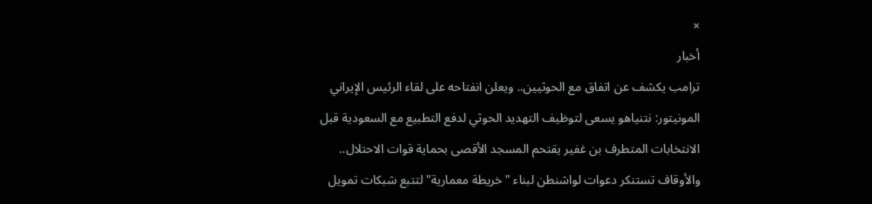×
أخبار
ترامب يكشف عن اتفاق مع الحوثيين.. ويعلن انفتاحه على لقاء الرئيس الإيراني المونيتور: نتنياهو يسعى لتوظيف التهديد الحوثي لدفع التطبيع مع السعودية قبل الانتخابات المتطرف بن غفير يقتحم المسجد الأقصى بحماية قوات الاحتلال.. والأوقاف تستنكر دعوات لواشنطن لبناء "خريطة معمارية" لتتبع شبكات تمويل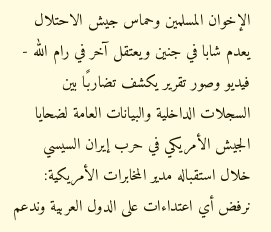الإخوان المسلمين وحماس جيش الاحتلال يعدم شابا في جنين ويعتقل آخر في رام الله - فيديو وصور تقرير يكشف تضاربًا بين السجلات الداخلية والبيانات العامة لضحايا الجيش الأمريكي في حرب إيران السيسي خلال استقباله مدير المخابرات الأمريكية: نرفض أي اعتداءات على الدول العربية وندعم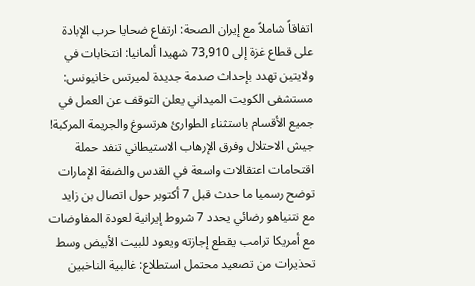اتفاقاً شاملاً مع إيران الصحة: ارتفاع ضحايا حرب الإبادة على قطاع غزة إلى 73,910 شهيدا ألمانيا: انتخابات في ولايتين تهدد بإحداث صدمة جديدة لميرتس خانيونس: مستشفى الكويت الميداني يعلن التوقف عن العمل في جميع الأقسام باستثناء الطوارئ هرتسوغ والجريمة المركبة! جيش الاحتلال وفرق الإرهاب الاستيطاني تنفد حملة اقتحامات اعتقالات واسعة في القدس والضفة الإمارات توضح رسميا ما حدث قبل 7 أكتوبر حول اتصال بن زايد مع نتنياهو رضائي يحدد 7 شروط إيرانية لعودة المفاوضات مع أمريكا ترامب يقطع إجازته ويعود للبيت الأبيض وسط تحذيرات من تصعيد محتمل استطلاع: غالبية الناخبين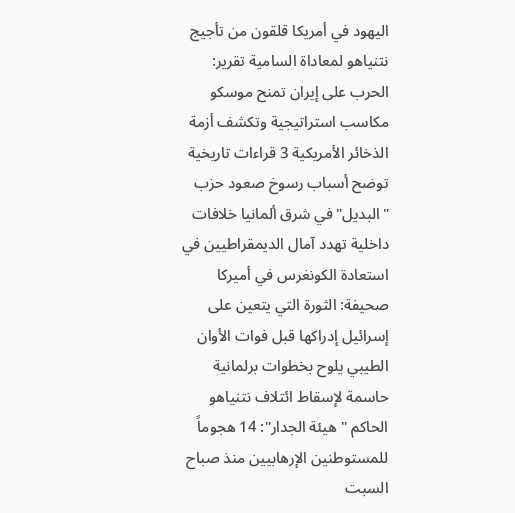اليهود في أمريكا قلقون من تأجيج نتنياهو لمعاداة السامية تقرير: الحرب على إيران تمنح موسكو مكاسب استراتيجية وتكشف أزمة الذخائر الأمريكية 3 قراءات تاريخية توضح أسباب رسوخ صعود حزب "البديل" في شرق ألمانيا خلافات داخلية تهدد آمال الديمقراطيين في استعادة الكونغرس في أميركا صحيفة: الثورة التي يتعين على إسرائيل إدراكها قبل فوات الأوان الطيبي يلوح بخطوات برلمانية حاسمة لإسقاط ائتلاف نتنياهو الحاكم "هيئة الجدار": 14 هجوماً للمستوطنين الإرهابيين منذ صباح السبت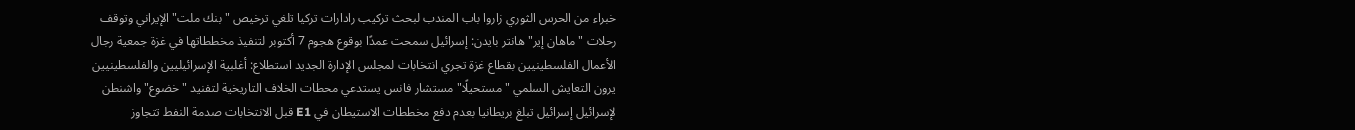خبراء من الحرس الثوري زاروا باب المندب لبحث تركيب رادارات تركيا تلغي ترخيص "بنك ملت" الإيراني وتوقف رحلات "ماهان إير" هانتر بايدن: إسرائيل سمحت عمدًا بوقوع هجوم 7 أكتوبر لتنفيذ مخططاتها في غزة جمعية رجال الأعمال الفلسطينيين بقطاع غزة تجري انتخابات لمجلس الإدارة الجديد استطلاع: أغلبية الإسرائيليين والفلسطينيين يرون التعايش السلمي "مستحيلًا" مستشار فانس يستدعي محطات الخلاف التاريخية لتفنيد "خضوع" واشنطن لإسرائيل إسرائيل تبلغ بريطانيا بعدم دفع مخططات الاستيطان في E1 قبل الانتخابات صدمة النفط تتجاوز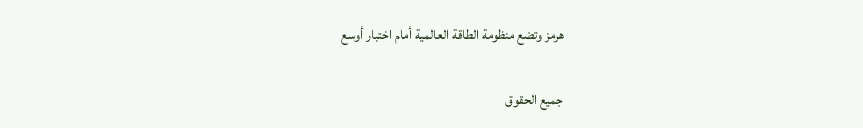هرمز وتضع منظومة الطاقة العالمية أمام اختبار أوسع

جميع الحقوق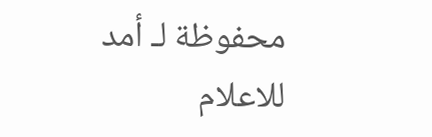محفوظة لـ أمد للاعلام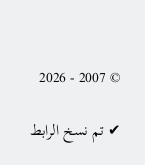© 2007 - 2026

✔ تم نسخ الرابط